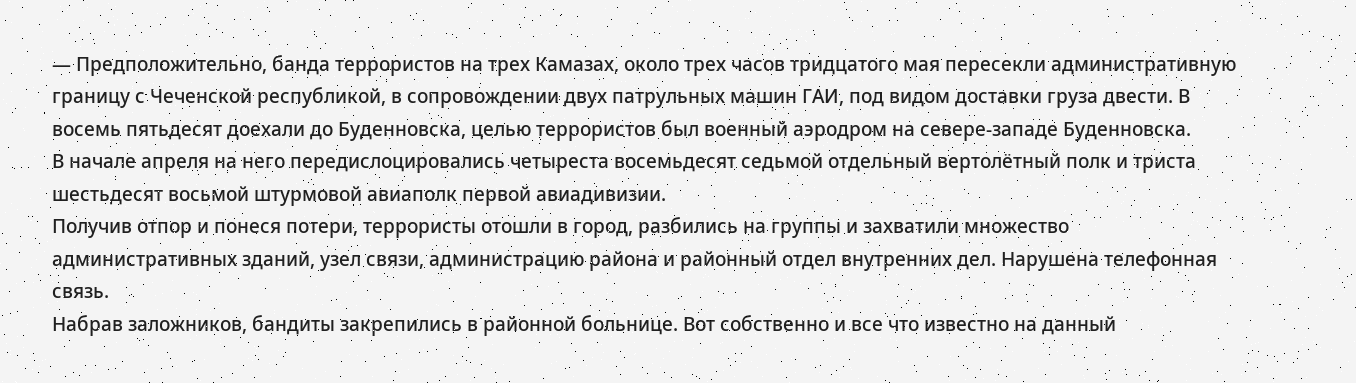— Предположительно, банда террористов на трех Камазах, около трех часов тридцатого мая пересекли административную границу с Чеченской республикой, в сопровождении двух патрульных машин ГАИ, под видом доставки груза двести. В восемь пятьдесят доехали до Буденновска, целью террористов был военный аэродром на севере-западе Буденновска.
В начале апреля на него передислоцировались четыреста восемьдесят седьмой отдельный вертолётный полк и триста шестьдесят восьмой штурмовой авиаполк первой авиадивизии.
Получив отпор и понеся потери, террористы отошли в город, разбились на группы и захватили множество административных зданий, узел связи, администрацию района и районный отдел внутренних дел. Нарушена телефонная связь.
Набрав заложников, бандиты закрепились в районной больнице. Вот собственно и все что известно на данный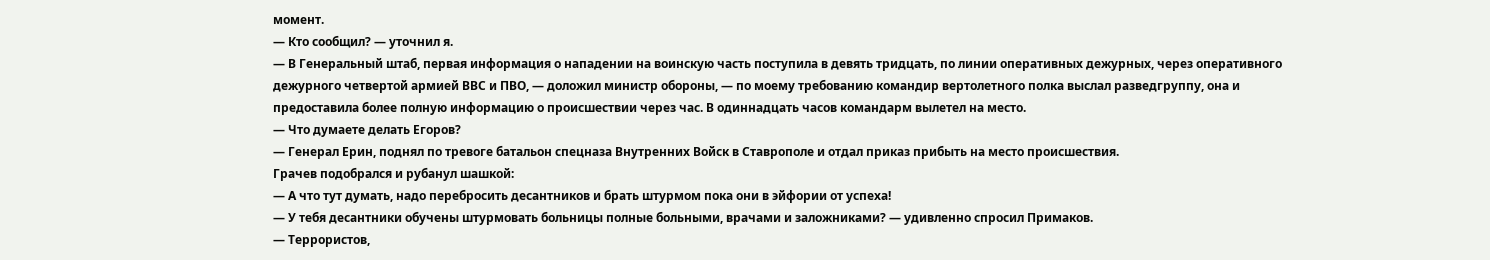момент.
— Кто сообщил? — уточнил я.
— В Генеральный штаб, первая информация о нападении на воинскую часть поступила в девять тридцать, по линии оперативных дежурных, через оперативного дежурного четвертой армией ВВС и ПВО, — доложил министр обороны, — по моему требованию командир вертолетного полка выслал разведгруппу, она и предоставила более полную информацию о происшествии через час. В одиннадцать часов командарм вылетел на место.
— Что думаете делать Егоров?
— Генерал Ерин, поднял по тревоге батальон спецназа Внутренних Войск в Ставрополе и отдал приказ прибыть на место происшествия.
Грачев подобрался и рубанул шашкой:
— А что тут думать, надо перебросить десантников и брать штурмом пока они в эйфории от успеха!
— У тебя десантники обучены штурмовать больницы полные больными, врачами и заложниками? — удивленно спросил Примаков.
— Террористов,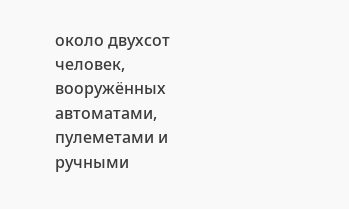около двухсот человек, вооружённых автоматами, пулеметами и ручными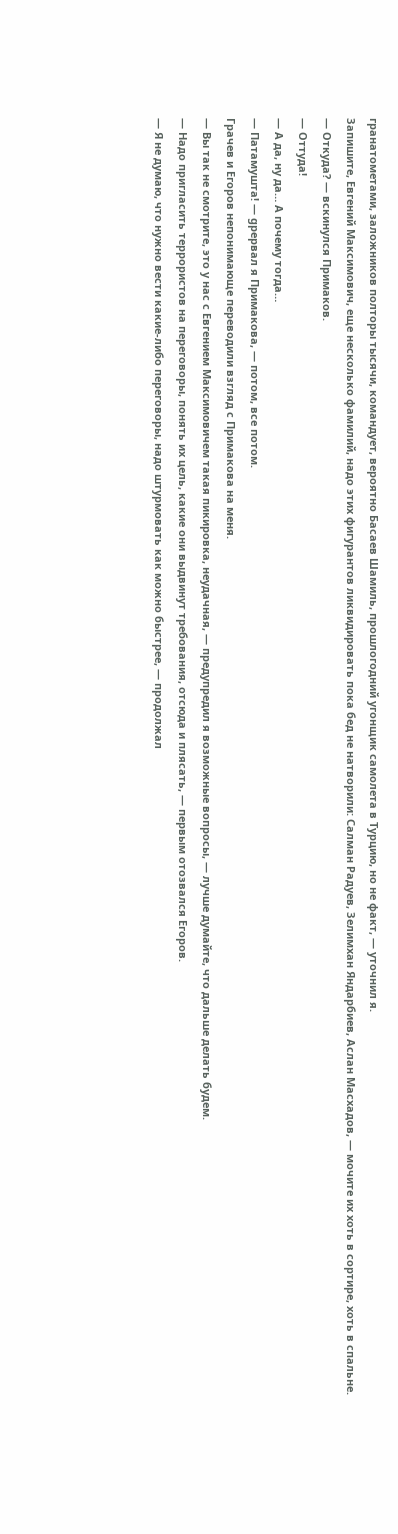гранатометами, заложников полторы тысячи, командует, вероятно Басаев Шамиль, прошлогодний угонщик самолета в Турцию, но не факт, — уточнил я.
Запишите, Евгений Максимович, еще несколько фамилий, надо этих фигурантов ликвидировать пока бед не натворили: Салман Радуев, Зелимхан Яндарбиев, Аслан Масхадов, — мочите их хоть в сортире, хоть в спальне.
— Откуда? — вскинулся Примаков.
— Оттуда!
— А да, ну да… А почему тогда…
— Патамушта! — gрервал я Примакова, — потом, все потом.
Грачев и Егоров непонимающе переводили взгляд с Примакова на меня.
— Вы так не смотрите, это у нас с Евгением Максимовичем такая пикировка, неудачная, — предупредил я возможные вопросы, — лучше думайте, что дальше делать будем.
— Надо пригласить террористов на переговоры, понять их цель, какие они выдвинут требования, отсюда и плясать, — первым отозвался Егоров.
— Я не думаю, что нужно вести какие-либо переговоры, надо штурмовать как можно быстрее, — продолжал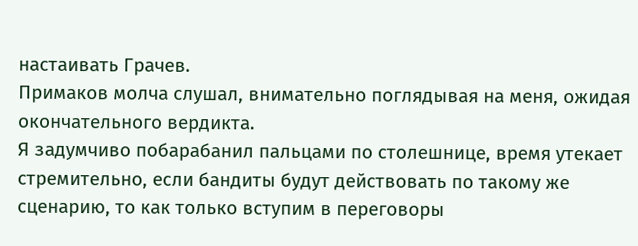настаивать Грачев.
Примаков молча слушал, внимательно поглядывая на меня, ожидая окончательного вердикта.
Я задумчиво побарабанил пальцами по столешнице, время утекает стремительно, если бандиты будут действовать по такому же сценарию, то как только вступим в переговоры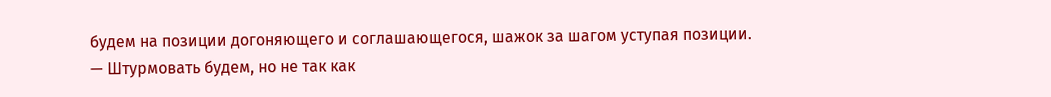будем на позиции догоняющего и соглашающегося, шажок за шагом уступая позиции.
— Штурмовать будем, но не так как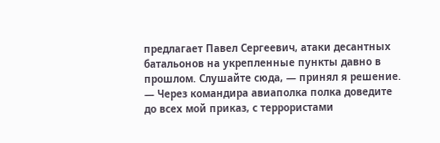предлагает Павел Сергеевич, атаки десантных батальонов на укрепленные пункты давно в прошлом. Слушайте сюда, — принял я решение. — Через командира авиаполка полка доведите до всех мой приказ, с террористами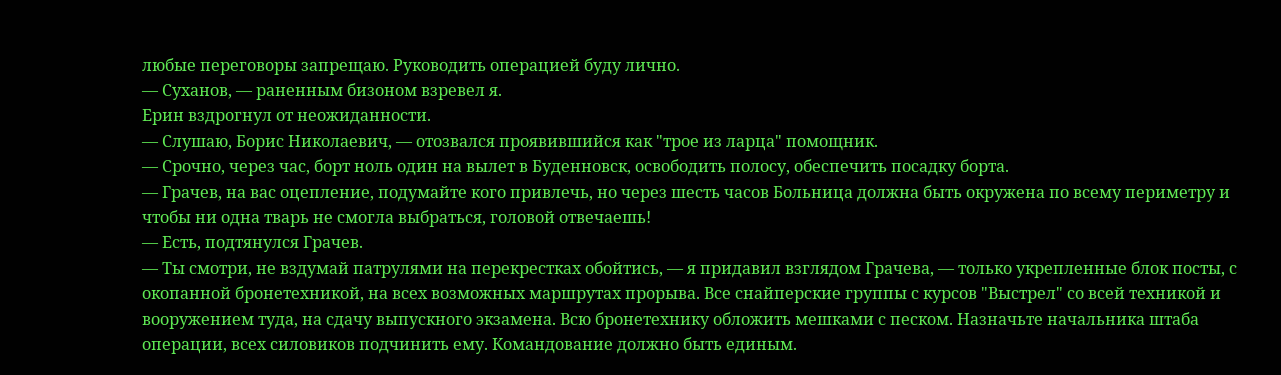любые переговоры запрещаю. Руководить операцией буду лично.
— Суханов, — раненным бизоном взревел я.
Ерин вздрогнул от неожиданности.
— Слушаю, Борис Николаевич, — отозвался проявившийся как "трое из ларца" помощник.
— Срочно, через час, борт ноль один на вылет в Буденновск, освободить полосу, обеспечить посадку борта.
— Грачев, на вас оцепление, подумайте кого привлечь, но через шесть часов Больница должна быть окружена по всему периметру и чтобы ни одна тварь не смогла выбраться, головой отвечаешь!
— Есть, подтянулся Грачев.
— Ты смотри, не вздумай патрулями на перекрестках обойтись, — я придавил взглядом Грачева, — только укрепленные блок посты, с окопанной бронетехникой, на всех возможных маршрутах прорыва. Все снайперские группы с курсов "Выстрел" со всей техникой и вооружением туда, на сдачу выпускного экзамена. Всю бронетехнику обложить мешками с песком. Назначьте начальника штаба операции, всех силовиков подчинить ему. Командование должно быть единым.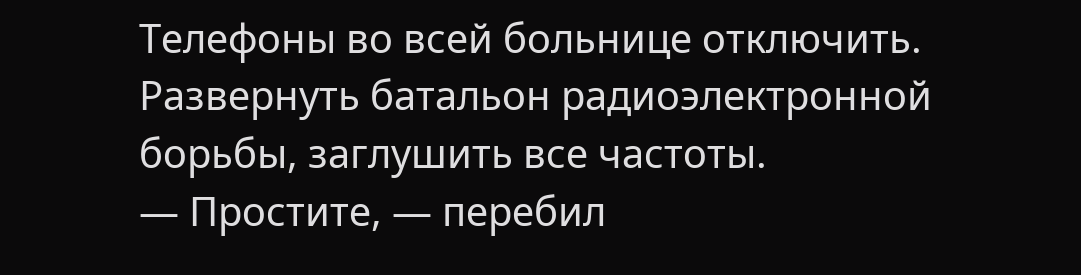Телефоны во всей больнице отключить. Развернуть батальон радиоэлектронной борьбы, заглушить все частоты.
— Простите, — перебил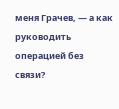меня Грачев, — а как руководить операцией без связи?